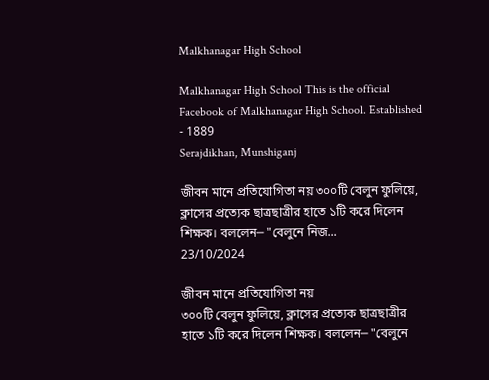Malkhanagar High School

Malkhanagar High School This is the official Facebook of Malkhanagar High School. Established - 1889
Serajdikhan, Munshiganj

জীবন মানে প্রতিযোগিতা নয় ৩০০টি বেলুন ফুলিয়ে, ক্লাসের প্রত্যেক ছাত্রছাত্রীর হাতে ১টি করে দিলেন শিক্ষক। বললেন─ "বেলুনে নিজ...
23/10/2024

জীবন মানে প্রতিযোগিতা নয়
৩০০টি বেলুন ফুলিয়ে, ক্লাসের প্রত্যেক ছাত্রছাত্রীর হাতে ১টি করে দিলেন শিক্ষক। বললেন─ "বেলুনে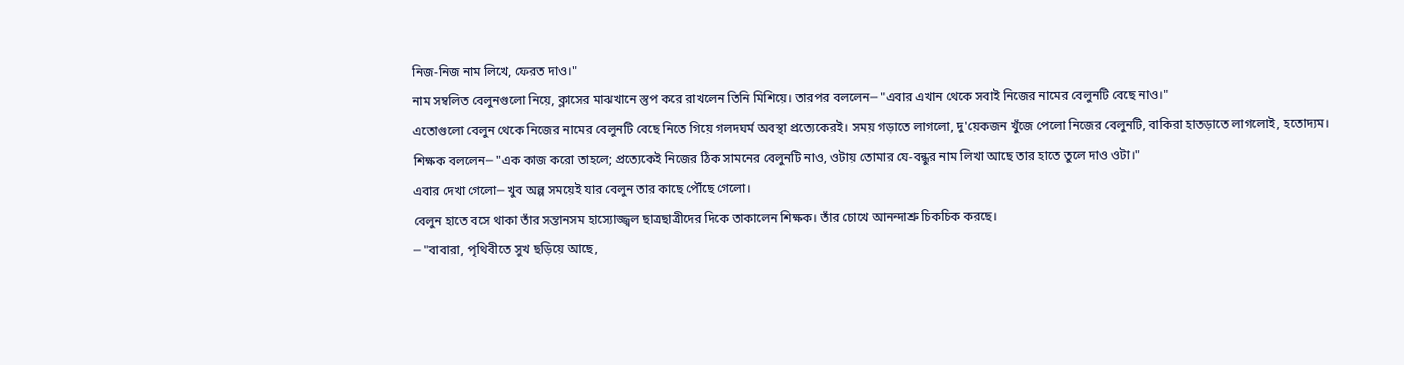নিজ-নিজ নাম লিখে, ফেরত দাও।"
নাম সম্বলিত বেলুনগুলো নিয়ে, ক্লাসের মাঝখানে স্তুপ করে রাখলেন তিনি মিশিয়ে। তারপর বললেন─ "এবার এখান থেকে সবাই নিজের নামের বেলুনটি বেছে নাও।"
এতোগুলো বেলুন থেকে নিজের নামের বেলুনটি বেছে নিতে গিয়ে গলদঘর্ম অবস্থা প্রত্যেকেরই। সময় গড়াতে লাগলো, দু'য়েকজন খুঁজে পেলো নিজের বেলুনটি, বাকিরা হাতড়াতে লাগলোই, হতোদ্যম।
শিক্ষক বললেন─ "এক কাজ করো তাহলে; প্রত্যেকেই নিজের ঠিক সামনের বেলুনটি নাও, ওটায় তোমার যে-বন্ধুর নাম লিখা আছে তার হাতে তুলে দাও ওটা।"
এবার দেখা গেলো─ খুব অল্প সময়েই যার বেলুন তার কাছে পৌঁছে গেলো।
বেলুন হাতে বসে থাকা তাঁর সন্তানসম হাস্যোজ্জ্বল ছাত্রছাত্রীদের দিকে তাকালেন শিক্ষক। তাঁর চোখে আনন্দাশ্রু চিকচিক করছে।
─ "বাবারা, পৃথিবীতে সুখ ছড়িয়ে আছে,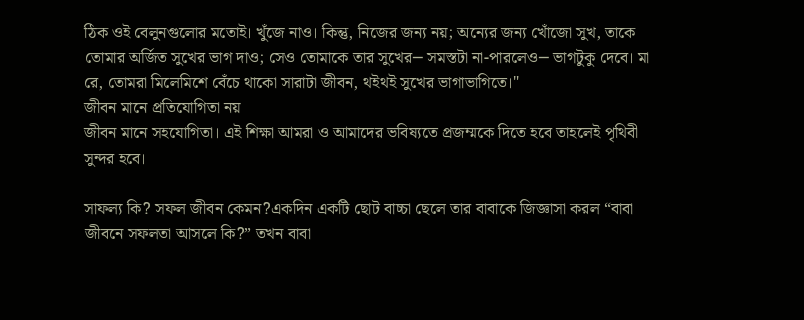ঠিক ওই বেলুনগুলোর মতোই। খুঁজে নাও। কিন্তু, নিজের জন্য নয়; অন্যের জন্য খোঁজো সুখ, তাকে তোমার অর্জিত সুখের ভাগ দাও; সেও তোমাকে তার সুখের─ সমস্তটা না-পারলেও─ ভাগটুকু দেবে। মা রে, তোমরা মিলেমিশে বেঁচে থাকো সারাটা জীবন, থইথই সুখের ভাগাভাগিতে।"
জীবন মানে প্রতিযোগিতা নয়
জীবন মানে সহযোগিতা। এই শিক্ষা আমরা ও আমাদের ভবিষ্যতে প্রজম্মকে দিতে হবে তাহলেই পৃথিবী সুন্দর হবে।

সাফল্য কি? সফল জীবন কেমন?একদিন একটি ছোট বাচ্চা ছেলে তার বাবাকে জিজ্ঞাসা করল “বাবা জীবনে সফলতা আসলে কি?” তখন বাবা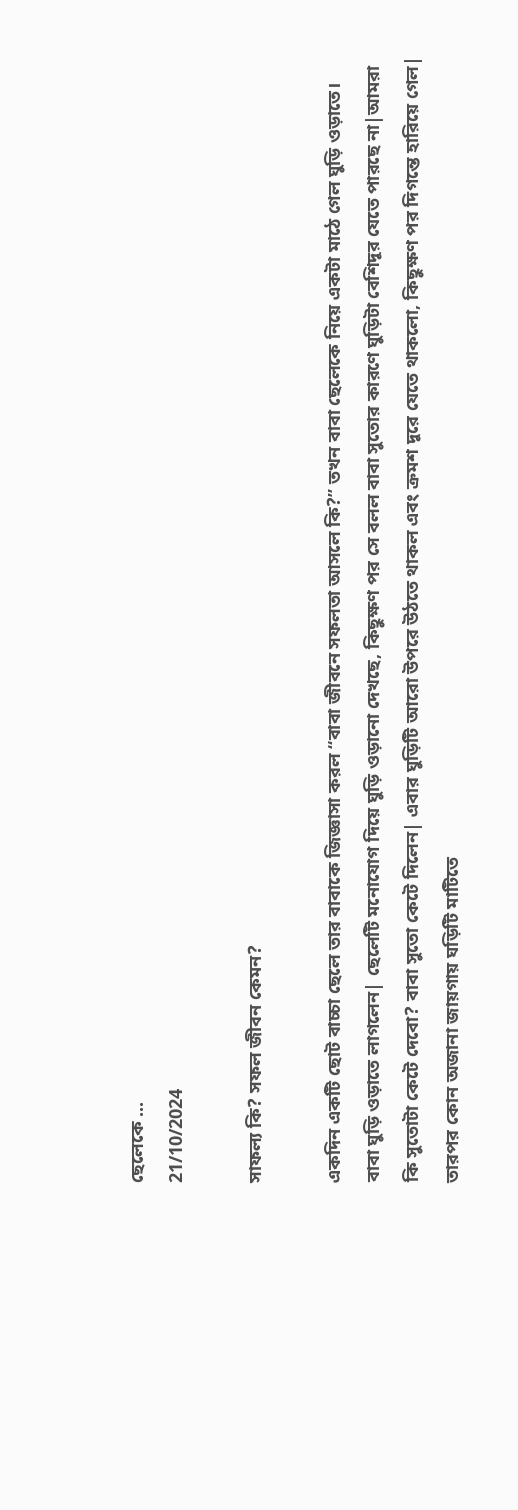ছেলেকে ...
21/10/2024

সাফল্য কি? সফল জীবন কেমন?

একদিন একটি ছোট বাচ্চা ছেলে তার বাবাকে জিজ্ঞাসা করল “বাবা জীবনে সফলতা আসলে কি?” তখন বাবা ছেলেকে নিয়ে একটা মাঠে গেল ঘুড়ি ওড়াতে। বাবা ঘুড়ি ওড়াতে লাগলেন| ছেলেটি মনোযোগ দিয়ে ঘুড়ি ওড়ানো দেখছে, কিছুক্ষণ পর সে বলল বাবা সুতোর কারণে ঘুড়িটা বেশিদূর যেতে পারছে না|আমরা কি সুতোটা কেটে দেবো? বাবা সুতো কেটে দিলেন| এবার ঘুড়িটি আরো উপরে উঠতে থাকল এবং ক্রমশ দূরে যেতে থাকলো, কিছুক্ষণ পর দিগন্তে হারিয়ে গেল| তারপর কোন অজানা জায়গায় ঘড়িটি মাটিতে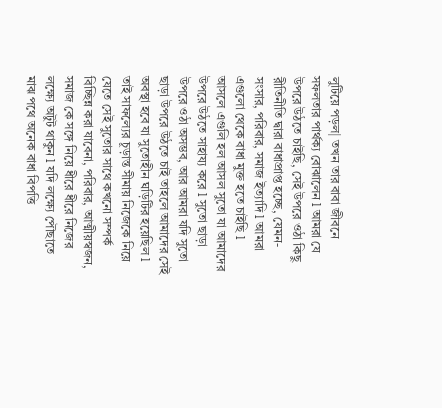লুটিয়ে পড়ল| তখন তার বাবা জীবনে সফলতার পার্থক্য বোঝালেন l আমরা যে উপরে উঠতে চাইছি, সেই উপরে ওঠা কিছু রীতিনীতি দ্বারা বাধাপ্রাপ্ত হচ্ছে, যেমন- সংসার, পরিবার, সমাজ ইত্যাদি l আমরা এগুলো থেকে বাধা মুক্ত হতে চাইছি l আসলে এগুলি হল আসল সুতো যা আমাদের উপরে উঠতে সাহায্য করে l সুতো ছাড়া উপরে ওঠা অসম্ভব, আর আমরা যদি সুতো ছাড়া উপরে উঠতে চাই তাহলে আমাদের সেই অবস্থা হবে যা সুতোহীন ঘড়িটির হয়েছিল l তাই সাফল্যের চূড়ান্ত সীমায় নিজেকে নিয়ে যেতে সেই সুতোর সাথে কখনো সম্পর্ক বিচ্ছিন্ন করা যাবেনা, পরিবার, আত্মীয়স্বজন, সমাজ কে সঙ্গে নিয়ে ধীরে ধীরে নিজের লক্ষ্যে অটুট থাকুন l যদি লক্ষ্যে পৌছাতে মাঝ পথে অনেক বাধা বিপত্তি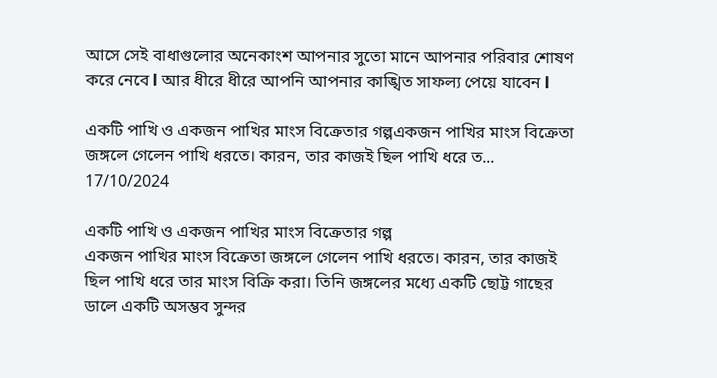আসে সেই বাধাগুলোর অনেকাংশ আপনার সুতো মানে আপনার পরিবার শোষণ করে নেবে l আর ধীরে ধীরে আপনি আপনার কাঙ্খিত সাফল্য পেয়ে যাবেন l

একটি পাখি ও একজন পাখির মাংস বিক্রেতার গল্পএকজন পাখির মাংস বিক্রেতা জঙ্গলে গেলেন পাখি ধরতে। কারন, তার কাজই ছিল পাখি ধরে ত...
17/10/2024

একটি পাখি ও একজন পাখির মাংস বিক্রেতার গল্প
একজন পাখির মাংস বিক্রেতা জঙ্গলে গেলেন পাখি ধরতে। কারন, তার কাজই ছিল পাখি ধরে তার মাংস বিক্রি করা। তিনি জঙ্গলের মধ্যে একটি ছোট্ট গাছের ডালে একটি অসম্ভব সুন্দর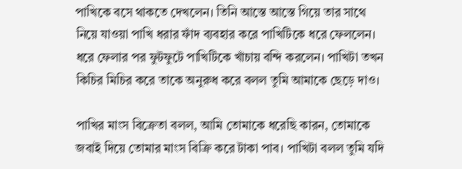পাখিকে বসে থাকতে দেখলেন। তিনি আস্তে আস্তে গিয়ে তার সাথে নিয়ে যাওয়া পাখি ধরার ফাঁদ ব্যবহার করে পাখিটিকে ধরে ফেললেন। ধরে ফেলার পর ফুটফুটে পাখিটিকে খাঁচায় বন্দি করলেন। পাখিটা তখন কিচির মিচির করে তাকে অনুরুধ করে বলল তুমি আমাকে ছেড়ে দাও।

পাখির মাংস বিক্রেতা বলল, আমি তোমাকে ধরেছি কারন, তোমাকে জবাই দিয়ে তোমার মাংস বিক্রি করে টাকা পাব। পাখিটা বলল তুমি যদি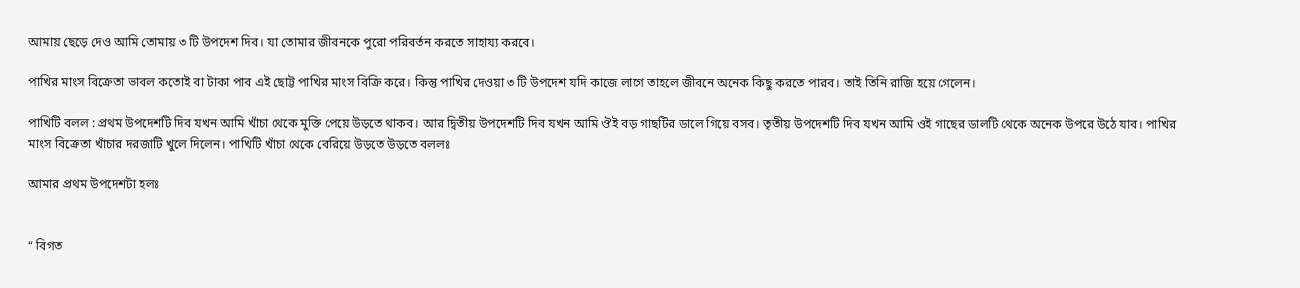আমায় ছেড়ে দেও আমি তোমায় ৩ টি উপদেশ দিব। যা তোমার জীবনকে পুরো পরিবর্তন করতে সাহায্য করবে।

পাখির মাংস বিক্রেতা ভাবল কতোই বা টাকা পাব এই ছোট্ট পাখির মাংস বিক্রি করে। কিন্তু পাখির দেওয়া ৩ টি উপদেশ যদি কাজে লাগে তাহলে জীবনে অনেক কিছু করতে পারব। তাই তিনি রাজি হয়ে গেলেন।

পাখিটি বলল : প্রথম উপদেশটি দিব যখন আমি খাঁচা থেকে মুক্তি পেয়ে উড়তে থাকব। আর দ্বিতীয় উপদেশটি দিব যখন আমি ঔই বড় গাছটির ডালে গিয়ে বসব। তৃতীয় উপদেশটি দিব যখন আমি ওই গাছের ডালটি থেকে অনেক উপরে উঠে যাব। পাখির মাংস বিক্রেতা খাঁচার দরজাটি খুলে দিলেন। পাখিটি খাঁচা থেকে বেরিয়ে উড়তে উড়তে বললঃ

আমার প্রথম উপদেশটা হলঃ


“ বিগত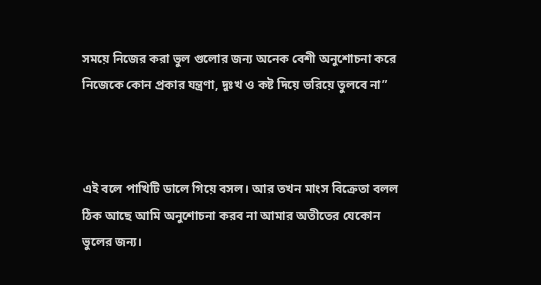সময়ে নিজের করা ভুল গুলোর জন্য অনেক বেশী অনুশোচনা করে নিজেকে কোন প্রকার যন্ত্রণা, দুঃখ ও কষ্ট দিয়ে ভরিয়ে তুলবে না”



এই বলে পাখিটি ডালে গিয়ে বসল। আর তখন মাংস বিক্রেতা বলল ঠিক আছে আমি অনুশোচনা করব না আমার অতীতের যেকোন ভুলের জন্য।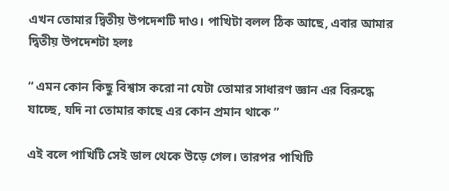এখন তোমার দ্বিতীয় উপদেশটি দাও। পাখিটা বলল ঠিক আছে, এবার আমার দ্বিতীয় উপদেশটা হলঃ

“ এমন কোন কিছু বিশ্বাস করো না যেটা তোমার সাধারণ জ্ঞান এর বিরুদ্ধে যাচ্ছে, যদি না তোমার কাছে এর কোন প্রমান থাকে ”

এই বলে পাখিটি সেই ডাল থেকে উড়ে গেল। তারপর পাখিটি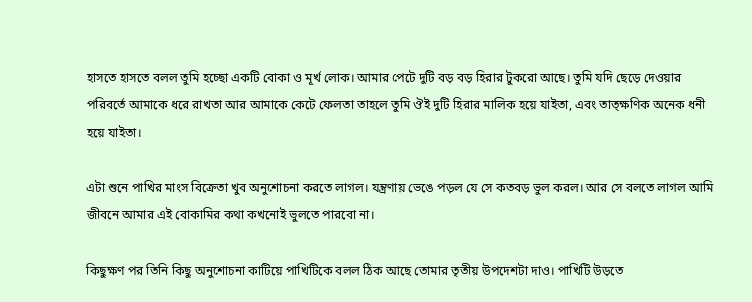হাসতে হাসতে বলল তুমি হচ্ছো একটি বোকা ও মূর্খ লোক। আমার পেটে দুটি বড় বড় হিরার টুকরো আছে। তুমি যদি ছেড়ে দেওয়ার পরিবর্তে আমাকে ধরে রাখতা আর আমাকে কেটে ফেলতা তাহলে তুমি ঔই দুটি হিরার মালিক হয়ে যাইতা, এবং তাত্ক্ষণিক অনেক ধনী হয়ে যাইতা।

এটা শুনে পাখির মাংস বিক্রেতা খুব অনুশোচনা করতে লাগল। যন্ত্রণায় ভেঙে পড়ল যে সে কতবড় ভুল করল। আর সে বলতে লাগল আমি জীবনে আমার এই বোকামির কথা কখনোই ভুলতে পারবো না।

কিছুক্ষণ পর তিনি কিছু অনুশোচনা কাটিয়ে পাখিটিকে বলল ঠিক আছে তোমার তৃতীয় উপদেশটা দাও। পাখিটি উড়তে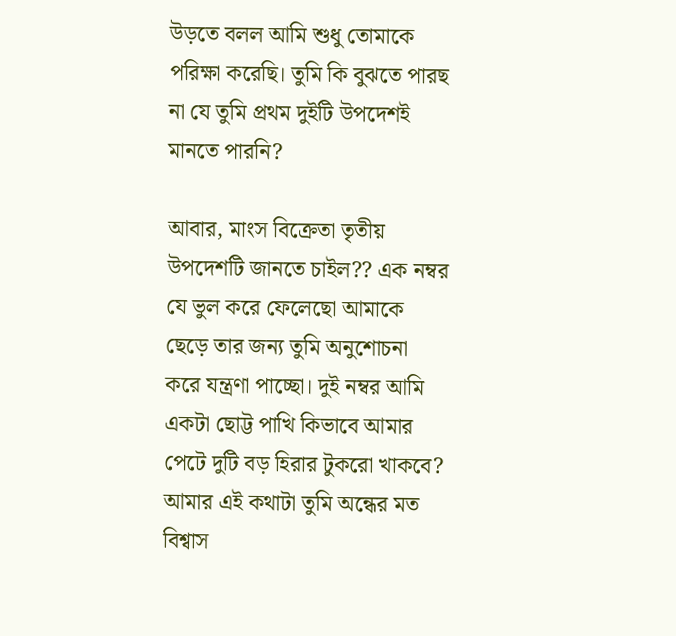উড়তে বলল আমি শুধু তোমাকে পরিক্ষা করেছি। তুমি কি বুঝতে পারছ না যে তুমি প্রথম দুইটি উপদেশই মানতে পারনি?

আবার, মাংস বিক্রেতা তৃতীয় উপদেশটি জানতে চাইল?? এক নম্বর যে ভুল করে ফেলেছো আমাকে ছেড়ে তার জন্য তুমি অনুশোচনা করে যন্ত্রণা পাচ্ছো। দুই নম্বর আমি একটা ছোট্ট পাখি কিভাবে আমার পেটে দুটি বড় হিরার টুকরো খাকবে? আমার এই কথাটা তুমি অন্ধের মত বিশ্বাস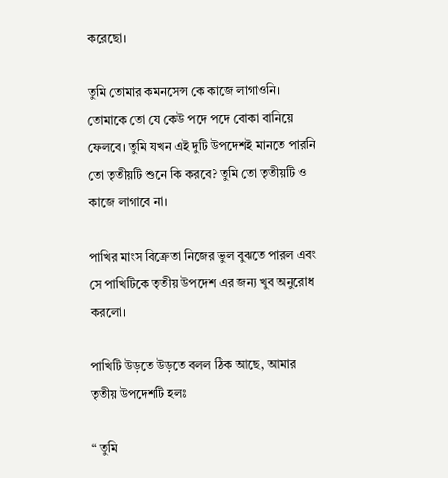করেছো।

তুমি তোমার কমনসেন্স কে কাজে লাগাওনি। তোমাকে তো যে কেউ পদে পদে বোকা বানিয়ে ফেলবে। তুমি যখন এই দুটি উপদেশই মানতে পারনি তো তৃতীয়টি শুনে কি করবে? তুমি তো তৃতীয়টি ও কাজে লাগাবে না।

পাখির মাংস বিক্রেতা নিজের ভুল বুঝতে পারল এবং সে পাখিটিকে তৃতীয় উপদেশ এর জন্য খুব অনুরোধ করলো।

পাখিটি উড়তে উড়তে বলল ঠিক আছে, আমার তৃতীয় উপদেশটি হলঃ

“ তুমি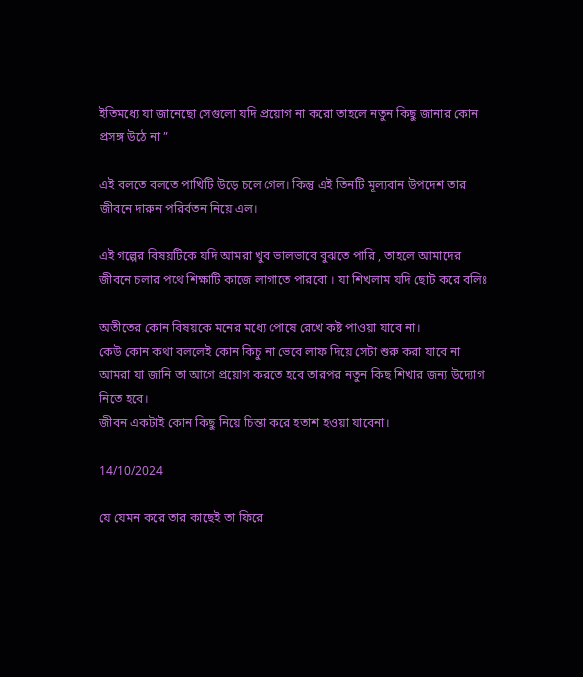ইতিমধ্যে যা জানেছো সেগুলো যদি প্রয়োগ না করো তাহলে নতুন কিছু জানার কোন প্রসঙ্গ উঠে না ”

এই বলতে বলতে পাখিটি উড়ে চলে গেল। কিন্তু এই তিনটি মূল্যবান উপদেশ তার জীবনে দারুন পরির্বতন নিয়ে এল।

এই গল্পের বিষয়টিকে যদি আমরা খুব ভালভাবে বুঝতে পারি , তাহলে আমাদের জীবনে চলার পথে শিক্ষাটি কাজে লাগাতে পারবো । যা শিখলাম যদি ছোট করে বলিঃ

অতীতের কোন বিষয়কে মনের মধ্যে পোষে রেখে কষ্ট পাওয়া যাবে না।
কেউ কোন কথা বললেই কোন কিচু না ভেবে লাফ দিয়ে সেটা শুরু করা যাবে না
আমরা যা জানি তা আগে প্রয়োগ করতে হবে তারপর নতুন কিছ শিখার জন্য উদ্যোগ নিতে হবে।
জীবন একটাই কোন কিছু নিয়ে চিন্তা করে হতাশ হওয়া যাবেনা।

14/10/2024

যে যেমন করে তার কাছেই তা ফিরে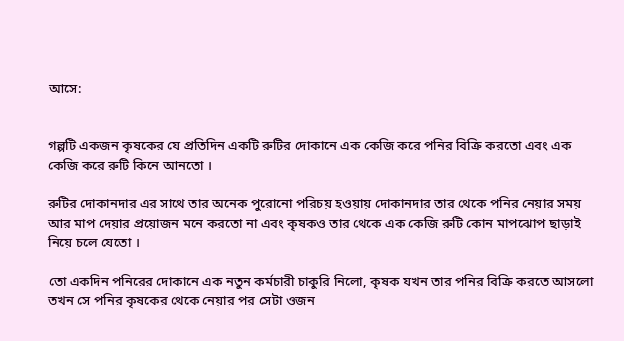আসে:


গল্পটি একজন কৃষকের যে প্রতিদিন একটি রুটির দোকানে এক কেজি করে পনির বিক্রি করতো এবং এক কেজি করে রুটি কিনে আনতো ।

রুটির দোকানদার এর সাথে তার অনেক পুরোনো পরিচয় হওয়ায় দোকানদার তার থেকে পনির নেয়ার সময় আর মাপ দেয়ার প্রয়োজন মনে করতো না এবং কৃষকও তার থেকে এক কেজি রুটি কোন মাপঝোপ ছাড়াই নিয়ে চলে যেতো ।

তো একদিন পনিরের দোকানে এক নতুন কর্মচারী চাকুরি নিলো, কৃষক যখন তার পনির বিক্রি করতে আসলো তখন সে পনির কৃষকের থেকে নেয়ার পর সেটা ওজন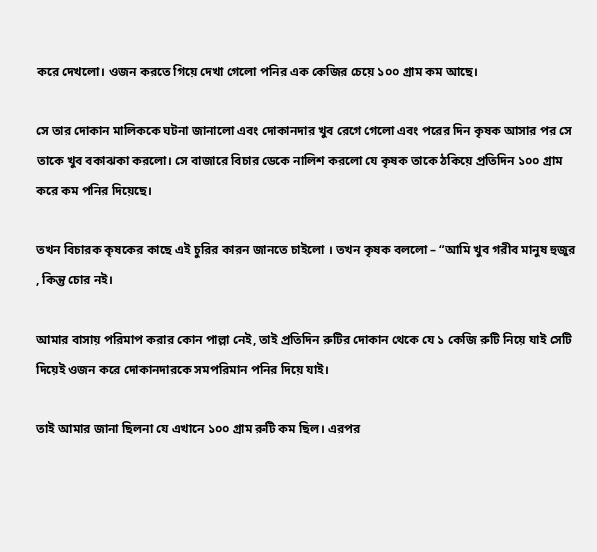করে দেখলো। ওজন করতে গিয়ে দেখা গেলো পনির এক কেজির চেয়ে ১০০ গ্রাম কম আছে।

সে তার দোকান মালিককে ঘটনা জানালো এবং দোকানদার খুব রেগে গেলো এবং পরের দিন কৃষক আসার পর সে তাকে খুব বকাঝকা করলো। সে বাজারে বিচার ডেকে নালিশ করলো যে কৃষক তাকে ঠকিয়ে প্রতিদিন ১০০ গ্রাম করে কম পনির দিয়েছে।

তখন বিচারক কৃষকের কাছে এই চুরির কারন জানতে চাইলো । তখন কৃষক বললো – “আমি খুব গরীব মানুষ হুজুর , কিন্তু চোর নই।

আমার বাসায় পরিমাপ করার কোন পাল্লা নেই, তাই প্রতিদিন রুটির দোকান থেকে যে ১ কেজি রুটি নিয়ে যাই সেটি দিয়েই ওজন করে দোকানদারকে সমপরিমান পনির দিয়ে যাই।

তাই আমার জানা ছিলনা যে এখানে ১০০ গ্রাম রুটি কম ছিল। এরপর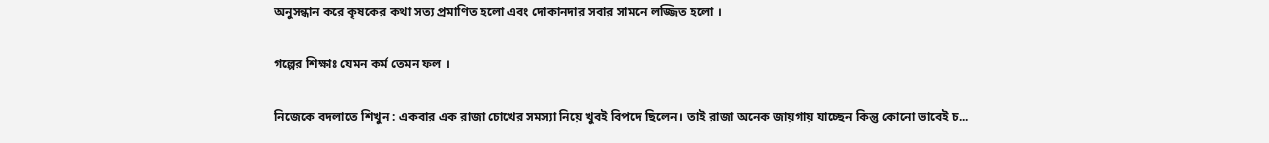অনুসন্ধান করে কৃষকের কথা সত্য প্রমাণিত হলো এবং দোকানদার সবার সামনে লজ্জিত হলো ।

গল্পের শিক্ষাঃ যেমন কর্ম তেমন ফল ।

নিজেকে বদলাতে শিখুন : একবার এক রাজা চোখের সমস্যা নিয়ে খুবই বিপদে ছিলেন। তাই রাজা অনেক জায়গায় যাচ্ছেন কিন্তু কোনো ভাবেই চ...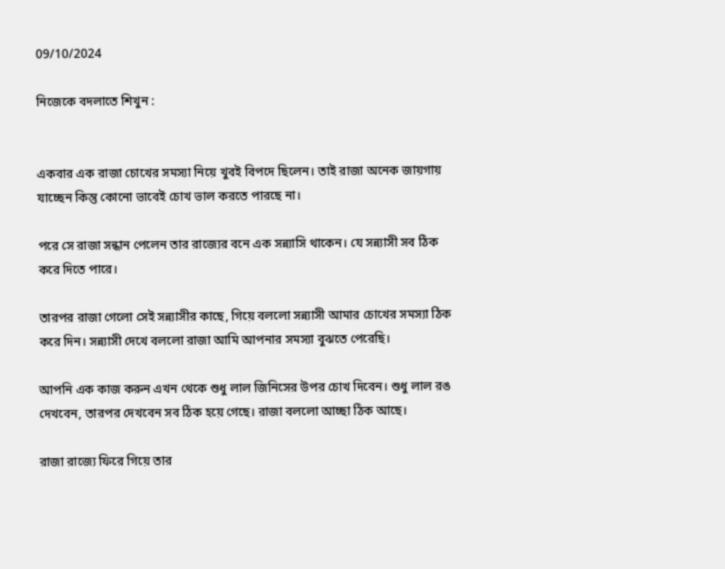09/10/2024

নিজেকে বদলাতে শিখুন :


একবার এক রাজা চোখের সমস্যা নিয়ে খুবই বিপদে ছিলেন। তাই রাজা অনেক জায়গায় যাচ্ছেন কিন্তু কোনো ভাবেই চোখ ভাল করতে পারছে না।

পরে সে রাজা সন্ধান পেলেন তার রাজ্যের বনে এক সন্ন্যাসি থাকেন। যে সন্ন্যাসী সব ঠিক করে দিতে পারে।

তারপর রাজা গেলো সেই সন্ন্যাসীর কাছে, গিয়ে বললো সন্ন্যাসী আমার চোখের সমস্যা ঠিক করে দিন। সন্ন্যাসী দেখে বললো রাজা আমি আপনার সমস্যা বুঝতে পেরেছি।

আপনি এক কাজ করুন এখন থেকে শুধু লাল জিনিসের উপর চোখ দিবেন। শুধু লাল রঙ দেখবেন, তারপর দেখবেন সব ঠিক হয়ে গেছে। রাজা বললো আচ্ছা ঠিক আছে।

রাজা রাজ্যে ফিরে গিয়ে তার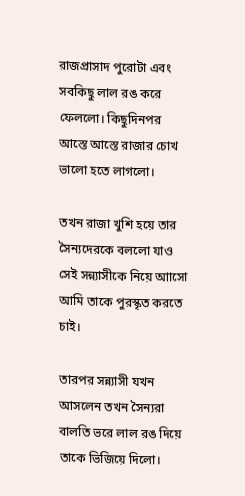রাজপ্রাসাদ পুরোটা এবং সবকিছু লাল রঙ করে ফেললো। কিছুদিনপর আস্তে আস্তে রাজার চোখ ভালো হতে লাগলো।

তখন রাজা খুশি হয়ে তার সৈন্যদেরকে বললো যাও সেই সন্ন্যাসীকে নিয়ে আাসো আমি তাকে পুরস্কৃত করতে চাই।

তারপর সন্ন্যাসী যখন আসলেন তখন সৈন্যরা বালতি ভরে লাল রঙ দিয়ে তাকে ভিজিয়ে দিলো।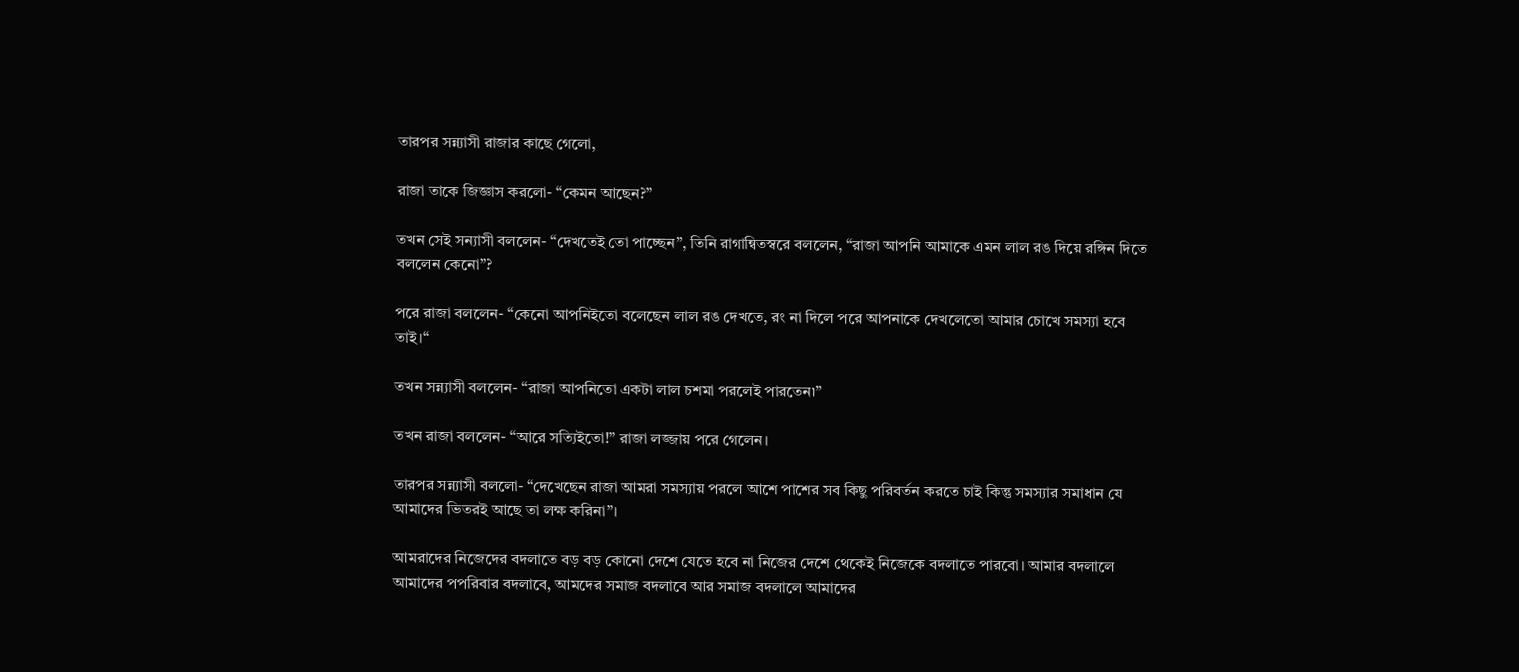তারপর সন্ন্যাসী রাজার কাছে গেলো,

রাজা তাকে জিজ্ঞাস করলো- “কেমন আছেন?”

তখন সেই সন্যাসী বললেন- “দেখতেই তো পাচ্ছেন”, তিনি রাগান্বিতস্বরে বললেন, “রাজা আপনি আমাকে এমন লাল রঙ দিয়ে রঙ্গিন দিতে বললেন কেনো”?

পরে রাজা বললেন- “কেনো আপনিইতো বলেছেন লাল রঙ দেখতে, রং না দিলে পরে আপনাকে দেখলেতো আমার চোখে সমস্যা হবে তাই।“

তখন সন্ন্যাসী বললেন- “রাজা আপনিতো একটা লাল চশমা পরলেই পারতেন৷”

তখন রাজা বললেন- “আরে সত্যিইতো!” রাজা লজ্জায় পরে গেলেন।

তারপর সন্ন্যাসী বললো- “দেখেছেন রাজা আমরা সমস্যায় পরলে আশে পাশের সব কিছু পরিবর্তন করতে চাই কিন্তু সমস্যার সমাধান যে আমাদের ভিতরই আছে তা লক্ষ করিনা”।

আমরাদের নিজেদের বদলাতে বড় বড় কোনো দেশে যেতে হবে না নিজের দেশে থেকেই নিজেকে বদলাতে পারবো। আমার বদলালে আমাদের পপরিবার বদলাবে, আমদের সমাজ বদলাবে আর সমাজ বদলালে আমাদের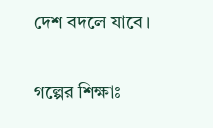দেশ বদলে যাবে।

গল্পের শিক্ষাঃ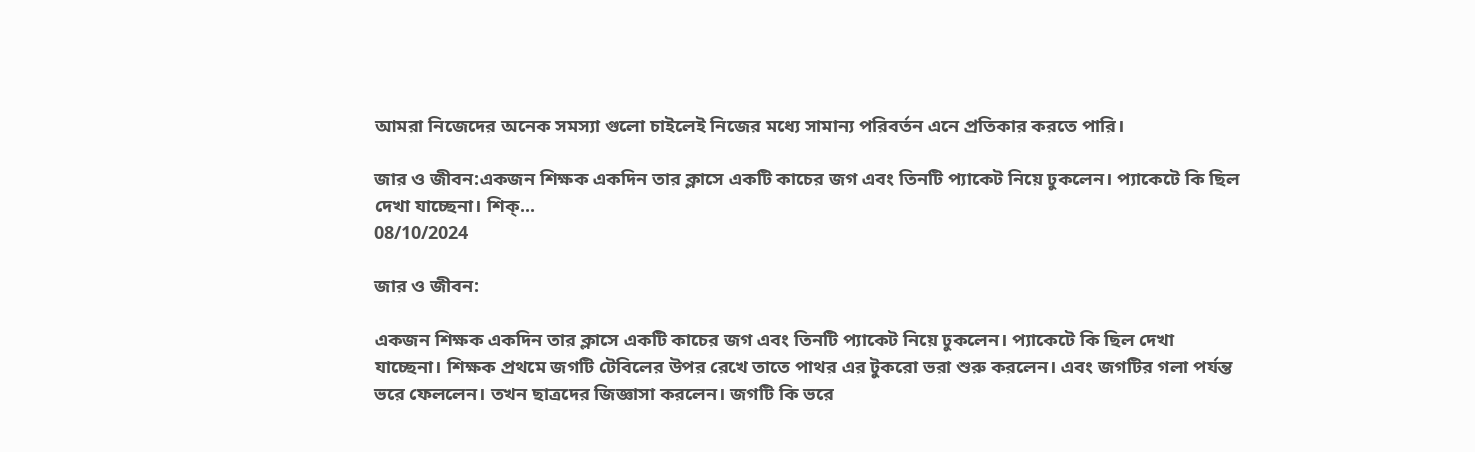আমরা নিজেদের অনেক সমস্যা গুলো চাইলেই নিজের মধ্যে সামান্য পরিবর্তন এনে প্রতিকার করতে পারি।

জার ও জীবন:একজন শিক্ষক একদিন তার ক্লাসে একটি কাচের জগ এবং তিনটি প্যাকেট নিয়ে ঢুকলেন। প্যাকেটে কি ছিল দেখা যাচ্ছেনা। শিক্...
08/10/2024

জার ও জীবন:

একজন শিক্ষক একদিন তার ক্লাসে একটি কাচের জগ এবং তিনটি প্যাকেট নিয়ে ঢুকলেন। প্যাকেটে কি ছিল দেখা যাচ্ছেনা। শিক্ষক প্রথমে জগটি টেবিলের উপর রেখে তাতে পাথর এর টুকরো ভরা শুরু করলেন। এবং জগটির গলা পর্যন্ত ভরে ফেললেন। তখন ছাত্রদের জিজ্ঞাসা করলেন। জগটি কি ভরে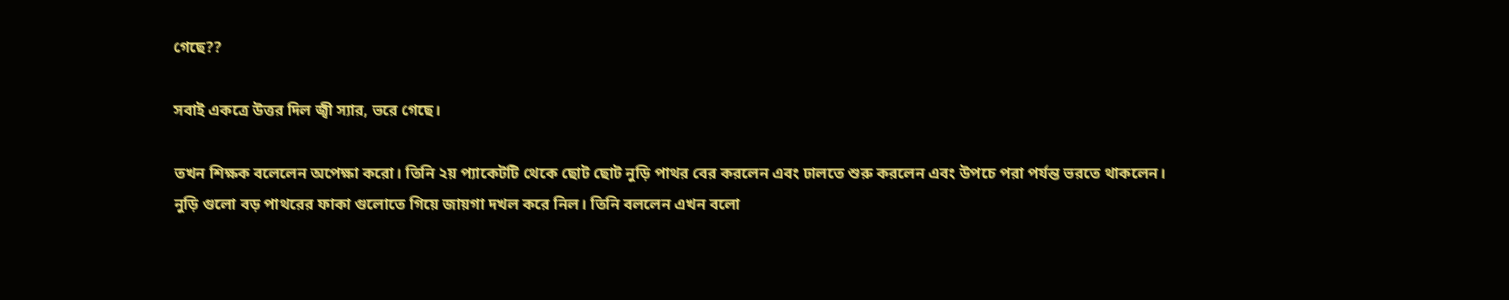গেছে??

সবাই একত্রে উত্তর দিল জ্বী স্যার, ভরে গেছে।

তখন শিক্ষক বলেলেন অপেক্ষা করো। তিনি ২য় প্যাকেটটি থেকে ছোট ছোট নুড়ি পাথর বের করলেন এবং ঢালতে শুরু করলেন এবং উপচে পরা পর্যন্ত ভরতে থাকলেন। নুড়ি গুলো বড় পাথরের ফাকা গুলোতে গিয়ে জায়গা দখল করে নিল। তিনি বললেন এখন বলো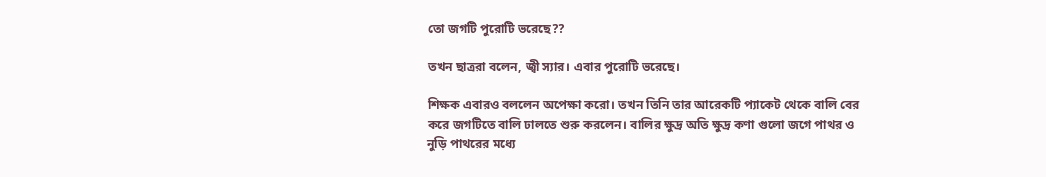তো জগটি পুরোটি ভরেছে??

তখন ছাত্ররা বলেন, জ্বী স্যার। এবার পুরোটি ভরেছে।

শিক্ষক এবারও বললেন অপেক্ষা করো। তখন তিনি তার আরেকটি প্যাকেট থেকে বালি বের করে জগটিতে বালি ঢালতে শুরু করলেন। বালির ক্ষুদ্র অতি ক্ষুদ্র কণা গুলো জগে পাথর ও নুড়ি পাথরের মধ্যে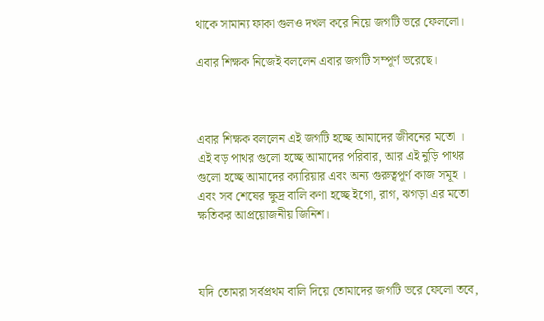থাকে সামান্য ফাকা গুলও দখল করে নিয়ে জগটি ভরে ফেললো।

এবার শিক্ষক নিজেই বললেন এবার জগটি সম্পূর্ণ ভরেছে।



এবার শিক্ষক বললেন এই জগটি হচ্ছে আমাদের জীবনের মতো । এই বড় পাথর গুলো হচ্ছে আমাদের পরিবার, আর এই নুড়ি পাথর গুলো হচ্ছে আমাদের ক্যারিয়ার এবং অন্য গুরুত্বপূর্ণ কাজ সমূহ । এবং সব শেষের ক্ষুদ্র বালি কণা হচ্ছে ইগো, রাগ, ঝগড়া এর মতো ক্ষতিকর আপ্রয়োজনীয় জিনিশ।



যদি তোমরা সর্বপ্রথম বালি দিয়ে তোমাদের জগটি ভরে ফেলো তবে,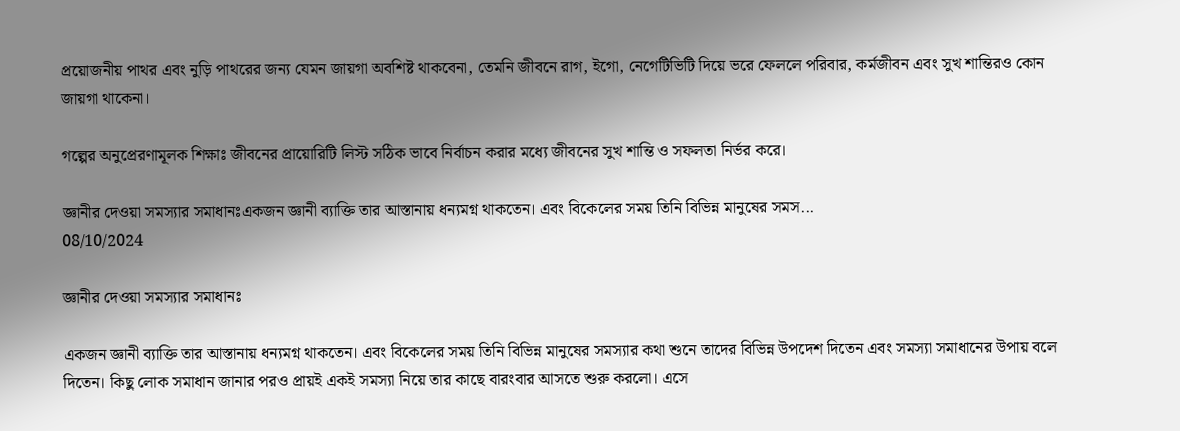প্রয়োজনীয় পাথর এবং নুড়ি পাথরের জন্য যেমন জায়গা অবশিষ্ট থাকবেনা, তেমনি জীবনে রাগ, ইগো, নেগেটিভিটি দিয়ে ভরে ফেললে পরিবার, কর্মজীবন এবং সুখ শান্তিরও কোন জায়গা থাকেনা।

গল্পের অনুপ্রেরণামূলক শিক্ষাঃ জীবনের প্রায়োরিটি লিস্ট সঠিক ভাবে নির্বাচন করার মধ্যে জীবনের সুখ শান্তি ও সফলতা নির্ভর করে।

জ্ঞানীর দেওয়া সমস্যার সমাধানঃএকজন জ্ঞানী ব্যাক্তি তার আস্তানায় ধন্যমগ্ন থাকতেন। এবং বিকেলের সময় তিনি বিভিন্ন মানুষের সমস...
08/10/2024

জ্ঞানীর দেওয়া সমস্যার সমাধানঃ

একজন জ্ঞানী ব্যাক্তি তার আস্তানায় ধন্যমগ্ন থাকতেন। এবং বিকেলের সময় তিনি বিভিন্ন মানুষের সমস্যার কথা শুনে তাদের বিভিন্ন উপদেশ দিতেন এবং সমস্যা সমাধানের উপায় বলে দিতেন। কিছু লোক সমাধান জানার পরও প্রায়ই একই সমস্যা নিয়ে তার কাছে বারংবার আসতে শুরু করলো। এসে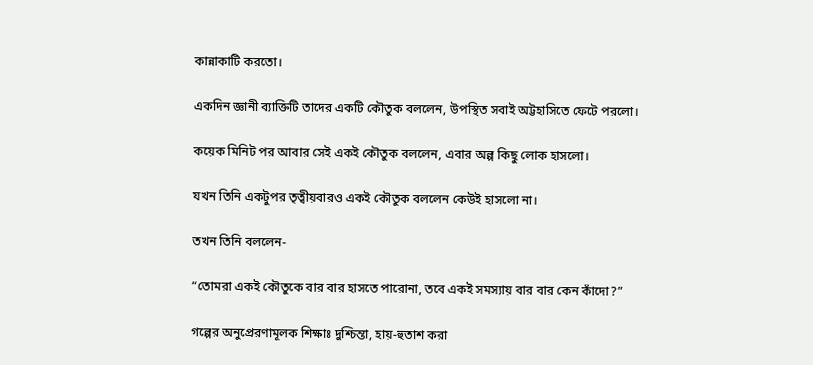কান্নাকাটি করতো।

একদিন জ্ঞানী ব্যাক্তিটি তাদের একটি কৌতুক বললেন, উপস্থিত সবাই অট্টহাসিতে ফেটে পরলো।

কয়েক মিনিট পর আবার সেই একই কৌতুক বললেন, এবার অল্প কিছু লোক হাসলো।

যখন তিনি একটুপর তৃত্বীয়বারও একই কৌতুক বললেন কেউই হাসলো না।

তখন তিনি বললেন-

“তোমরা একই কৌতুকে বার বার হাসতে পারোনা, তবে একই সমস্যায় বার বার কেন কাঁদো?”

গল্পের অনুপ্রেরণামূলক শিক্ষাঃ দুশ্চিন্তা, হায়-হুতাশ করা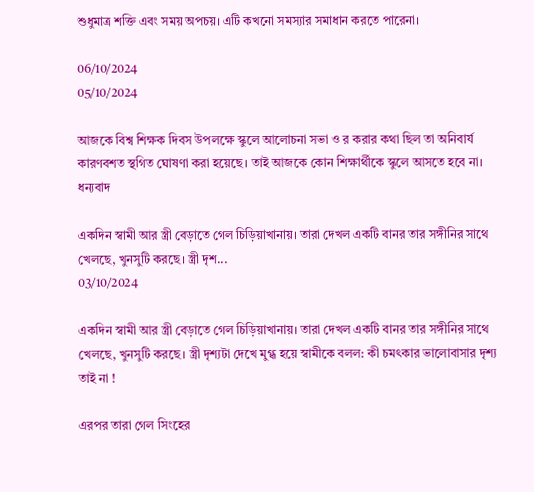শুধুমাত্র শক্তি এবং সময় অপচয়। এটি কখনো সমস্যার সমাধান করতে পারেনা।

06/10/2024
05/10/2024

আজকে বিশ্ব শিক্ষক দিবস উপলক্ষে স্কুলে আলোচনা সভা ও র করার কথা ছিল তা অনিবার্য কারণবশত স্থগিত ঘোষণা করা হয়েছে। তাই আজকে কোন শিক্ষার্থীকে স্কুলে আসতে হবে না।
ধন্যবাদ

একদিন স্বামী আর স্ত্রী বেড়াতে গেল চিড়িয়াখানায়। তারা দেখল একটি বানর তার সঙ্গীনির সাথে খেলছে, খুনসুটি করছে। স্ত্রী দৃশ...
03/10/2024

একদিন স্বামী আর স্ত্রী বেড়াতে গেল চিড়িয়াখানায়। তারা দেখল একটি বানর তার সঙ্গীনির সাথে খেলছে, খুনসুটি করছে। স্ত্রী দৃশ্যটা দেখে মুগ্ধ হয়ে স্বামীকে বলল: কী চমৎকার ভালোবাসার দৃশ্য তাই না !

এরপর তারা গেল সিংহের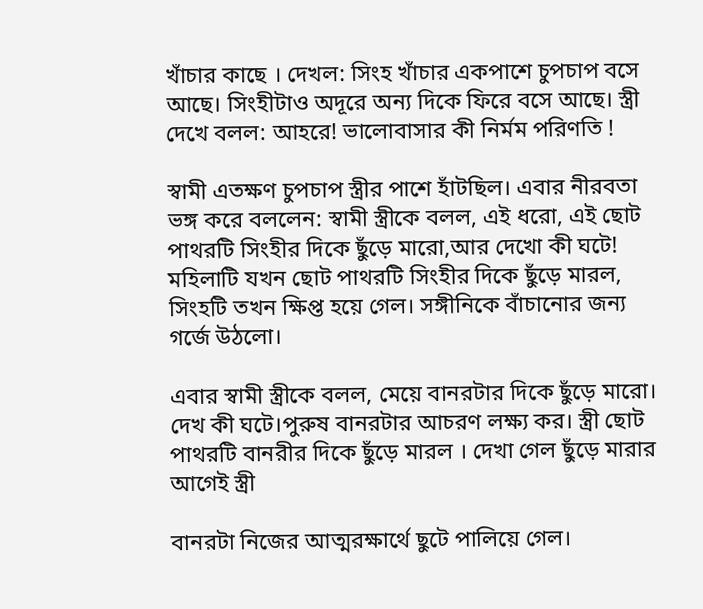খাঁচার কাছে । দেখল: সিংহ খাঁচার একপাশে চুপচাপ বসে আছে। সিংহীটাও অদূরে অন্য দিকে ফিরে বসে আছে। স্ত্রী দেখে বলল: আহরে! ভালোবাসার কী নির্মম পরিণতি !

স্বামী এতক্ষণ চুপচাপ স্ত্রীর পাশে হাঁটছিল। এবার নীরবতা ভঙ্গ করে বললেন: স্বামী স্ত্রীকে বলল, এই ধরো, এই ছোট পাথরটি সিংহীর দিকে ছুঁড়ে মারো,আর দেখো কী ঘটে! মহিলাটি যখন ছোট পাথরটি সিংহীর দিকে ছুঁড়ে মারল, সিংহটি তখন ক্ষিপ্ত হয়ে গেল। সঙ্গীনিকে বাঁচানোর জন্য গর্জে উঠলো।

এবার স্বামী স্ত্রীকে বলল, মেয়ে বানরটার দিকে ছুঁড়ে মারো। দেখ কী ঘটে।পুরুষ বানরটার আচরণ লক্ষ্য কর। স্ত্রী ছোট পাথরটি বানরীর দিকে ছুঁড়ে মারল । দেখা গেল ছুঁড়ে মারার আগেই স্ত্রী

বানরটা নিজের আত্মরক্ষার্থে ছুটে পালিয়ে গেল।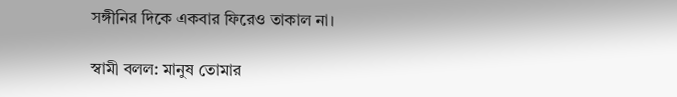সঙ্গীনির দিকে একবার ফিরেও তাকাল না।

স্বামী বলল: মানুষ তোমার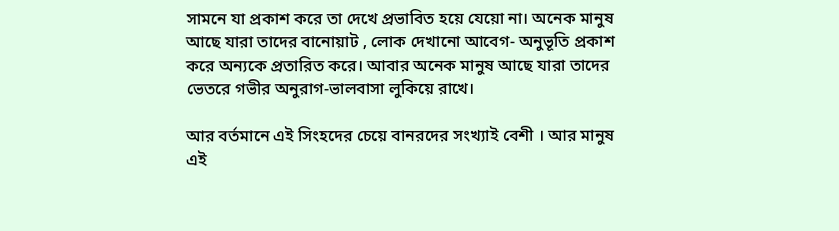সামনে যা প্রকাশ করে তা দেখে প্রভাবিত হয়ে যেয়ো না। অনেক মানুষ আছে যারা তাদের বানোয়াট , লোক দেখানো আবেগ- অনুভূতি প্রকাশ করে অন্যকে প্রতারিত করে। আবার অনেক মানুষ আছে যারা তাদের ভেতরে গভীর অনুরাগ-ভালবাসা লুকিয়ে রাখে।

আর বর্তমানে এই সিংহদের চেয়ে বানরদের সংখ্যাই বেশী । আর মানুষ এই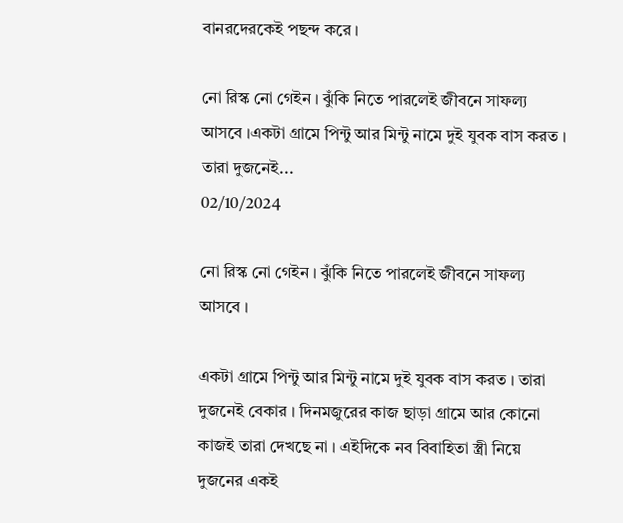বানরদেরকেই পছন্দ করে ।

নো রিস্ক নো গেইন । ঝুঁকি নিতে পারলেই জীবনে সাফল্য আসবে ।একটা গ্রামে পিন্টু আর মিন্টু নামে দুই যুবক বাস করত । তারা দুজনেই...
02/10/2024

নো রিস্ক নো গেইন । ঝুঁকি নিতে পারলেই জীবনে সাফল্য আসবে ।

একটা গ্রামে পিন্টু আর মিন্টু নামে দুই যুবক বাস করত । তারা দুজনেই বেকার । দিনমজুরের কাজ ছাড়া গ্রামে আর কোনো কাজই তারা দেখছে না । এইদিকে নব বিবাহিতা স্ত্রী নিয়ে দুজনের একই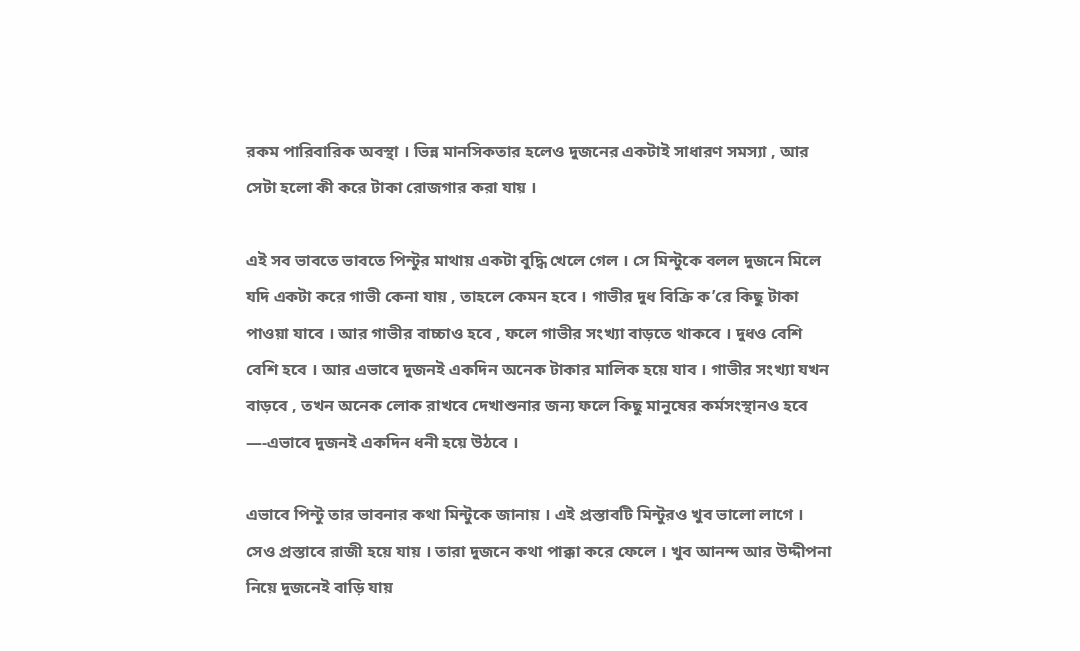রকম পারিবারিক অবস্থা । ভিন্ন মানসিকতার হলেও দুজনের একটাই সাধারণ সমস্যা , আর সেটা হলো কী করে টাকা রোজগার করা যায় ।

এই সব ভাবতে ভাবতে পিন্টুর মাথায় একটা বুদ্ধি খেলে গেল । সে মিন্টুকে বলল দুজনে মিলে যদি একটা করে গাভী কেনা যায় , তাহলে কেমন হবে । গাভীর দুধ বিক্রি ক’রে কিছু টাকা পাওয়া যাবে । আর গাভীর বাচ্চাও হবে , ফলে গাভীর সংখ্যা বাড়তে থাকবে । দুধও বেশি বেশি হবে । আর এভাবে দুজনই একদিন অনেক টাকার মালিক হয়ে যাব । গাভীর সংখ্যা যখন বাড়বে , তখন অনেক লোক রাখবে দেখাশুনার জন্য ফলে কিছু মানুষের কর্মসংস্থানও হবে —-এভাবে দুজনই একদিন ধনী হয়ে উঠবে ।

এভাবে পিন্টু তার ভাবনার কথা মিন্টুকে জানায় । এই প্রস্তাবটি মিন্টুরও খুব ভালো লাগে । সেও প্রস্তাবে রাজী হয়ে যায় । তারা দুজনে কথা পাক্কা করে ফেলে । খুব আনন্দ আর উদ্দীপনা নিয়ে দুজনেই বাড়ি যায়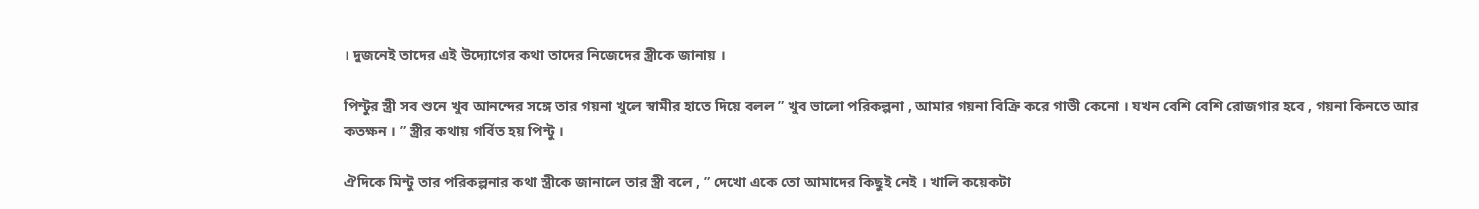। দুজনেই তাদের এই উদ্যোগের কথা তাদের নিজেদের স্ত্রীকে জানায় ।

পিন্টুর স্ত্রী সব শুনে খুব আনন্দের সঙ্গে তার গয়না খুলে স্বামীর হাতে দিয়ে বলল ” খুব ভালো পরিকল্পনা , আমার গয়না বিক্রি করে গাভী কেনো । যখন বেশি বেশি রোজগার হবে , গয়না কিনতে আর কতক্ষন । ” স্ত্রীর কথায় গর্বিত হয় পিন্টু ।

ঐদিকে মিন্টু তার পরিকল্পনার কথা স্ত্রীকে জানালে তার স্ত্রী বলে , ” দেখো একে তো আমাদের কিছুই নেই । খালি কয়েকটা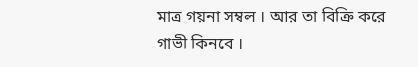মাত্র গয়না সম্বল । আর তা বিক্রি করে গাভী কিনবে ।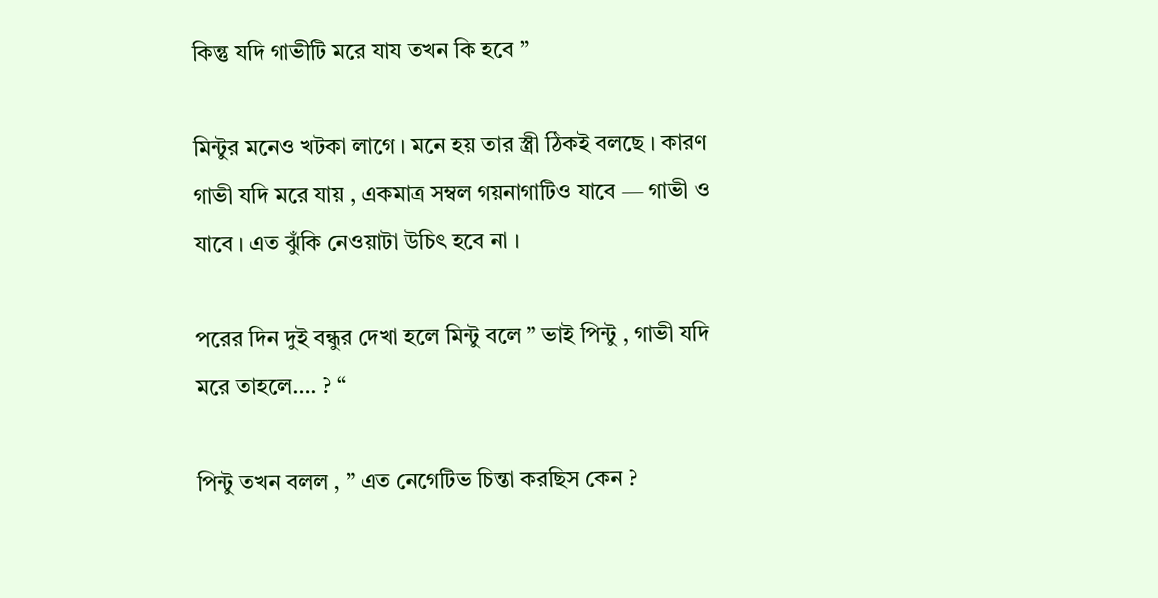কিন্তু যদি গাভীটি মরে যায তখন কি হবে ”

মিন্টুর মনেও খটকা লাগে । মনে হয় তার স্ত্রী ঠিকই বলছে । কারণ গাভী যদি মরে যায় , একমাত্র সম্বল গয়নাগাটিও যাবে — গাভী ও যাবে । এত ঝুঁকি নেওয়াটা উচিৎ হবে না ।

পরের দিন দুই বন্ধুর দেখা হলে মিন্টু বলে ” ভাই পিন্টু , গাভী যদি মরে তাহলে…. ? “

পিন্টু তখন বলল , ” এত নেগেটিভ চিন্তা করছিস কেন ?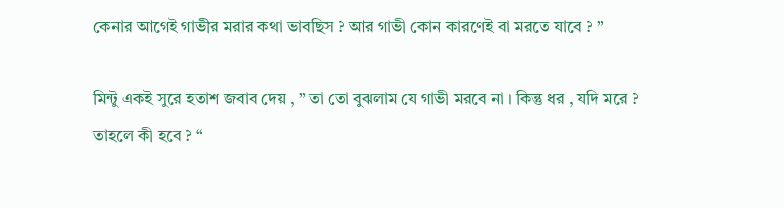কেনার আগেই গাভীর মরার কথা ভাবছিস ? আর গাভী কোন কারণেই বা মরতে যাবে ? ”

মিন্টু একই সুরে হতাশ জবাব দেয় , ” তা তো বুঝলাম যে গাভী মরবে না । কিন্তু ধর , যদি মরে ? তাহলে কী হবে ? “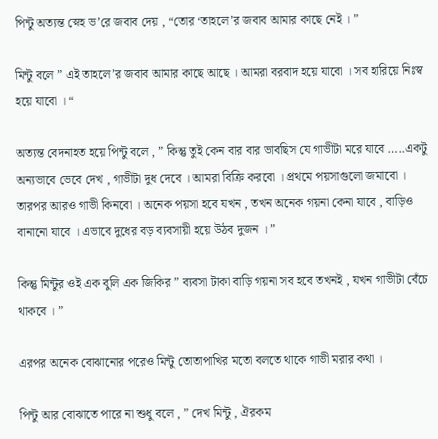পিন্টু অত্যন্ত স্নেহ ভ’রে জবাব দেয় , “তোর ‘তাহলে’র জবাব আমার কাছে নেই । ”

মিন্টু বলে ” এই তাহলে’র জবাব আমার কাছে আছে । আমরা বরবাদ হয়ে যাবো । সব হারিয়ে নিঃস্ব হয়ে যাবো । “

অত্যন্ত বেদনাহত হয়ে পিন্টু বলে , ” কিন্তু তুই কেন বার বার ভাবছিস যে গাভীটা মরে যাবে …..একটু অন্যভাবে ভেবে দেখ , গাভীটা দুধ দেবে । আমরা বিক্রি করবো । প্রথমে পয়সাগুলো জমাবো । তারপর আরও গাভী কিনবো । অনেক পয়সা হবে যখন , তখন অনেক গয়না কেনা যাবে , বাড়িও বানানো যাবে । এভাবে দুধের বড় ব্যবসায়ী হয়ে উঠব দুজন । ”

কিন্তু মিন্টুর ওই এক বুলি এক জিকির ” ব্যবসা টাকা বাড়ি গয়না সব হবে তখনই , যখন গাভীটা বেঁচে থাকবে । ”

এরপর অনেক বোঝানোর পরেও মিন্টু তোতাপাখির মতো বলতে থাকে গাভী মরার কথা ।

পিন্টু আর বোঝাতে পারে না শুধু বলে , ” দেখ মিন্টু , ঐরকম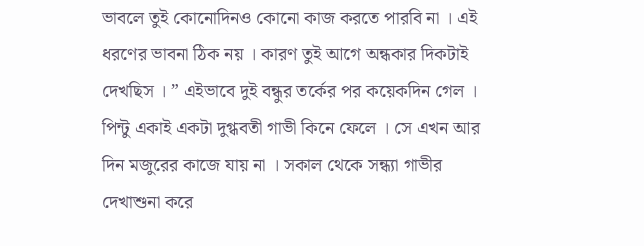ভাবলে তুই কোনোদিনও কোনো কাজ করতে পারবি না । এই ধরণের ভাবনা ঠিক নয় । কারণ তুই আগে অন্ধকার দিকটাই দেখছিস । ” এইভাবে দুই বন্ধুর তর্কের পর কয়েকদিন গেল । পিন্টু একাই একটা দুগ্ধবতী গাভী কিনে ফেলে । সে এখন আর দিন মজুরের কাজে যায় না । সকাল থেকে সন্ধ্যা গাভীর দেখাশুনা করে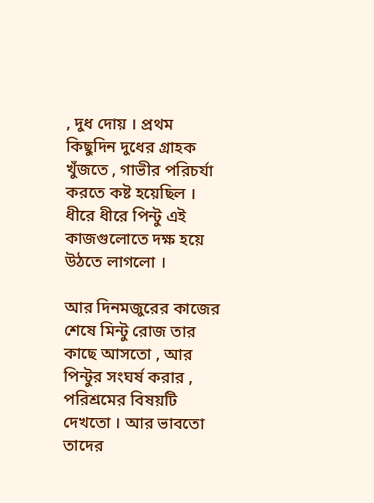, দুধ দোয় । প্রথম কিছুদিন দুধের গ্রাহক খুঁজতে , গাভীর পরিচর্যা করতে কষ্ট হয়েছিল । ধীরে ধীরে পিন্টু এই কাজগুলোতে দক্ষ হয়ে উঠতে লাগলো ।

আর দিনমজুরের কাজের শেষে মিন্টু রোজ তার কাছে আসতো , আর পিন্টুর সংঘর্ষ করার , পরিশ্রমের বিষয়টি দেখতো । আর ভাবতো তাদের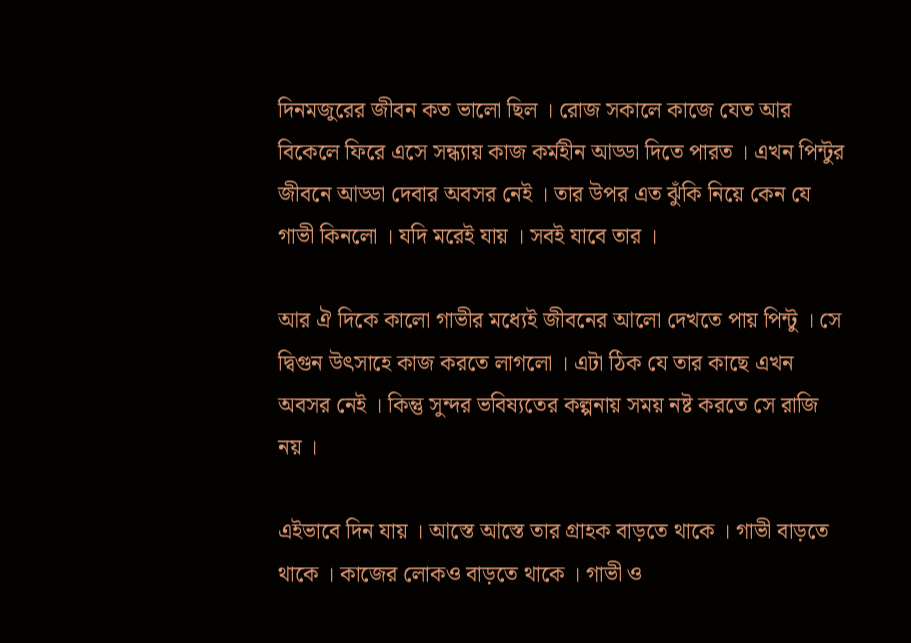দিনমজুরের জীবন কত ভালো ছিল । রোজ সকালে কাজে যেত আর বিকেলে ফিরে এসে সন্ধ্যায় কাজ কর্মহীন আড্ডা দিতে পারত । এখন পিন্টুর জীবনে আড্ডা দেবার অবসর নেই । তার উপর এত ঝুঁকি নিয়ে কেন যে গাভী কিনলো । যদি মরেই যায় । সবই যাবে তার ।

আর ঐ দিকে কালো গাভীর মধ্যেই জীবনের আলো দেখতে পায় পিন্টু । সে দ্বিগুন উৎসাহে কাজ করতে লাগলো । এটা ঠিক যে তার কাছে এখন অবসর নেই । কিন্তু সুন্দর ভবিষ্যতের কল্পনায় সময় নষ্ট করতে সে রাজি নয় ।

এইভাবে দিন যায় । আস্তে আস্তে তার গ্রাহক বাড়তে থাকে । গাভী বাড়তে থাকে । কাজের লোকও বাড়তে থাকে । গাভী ও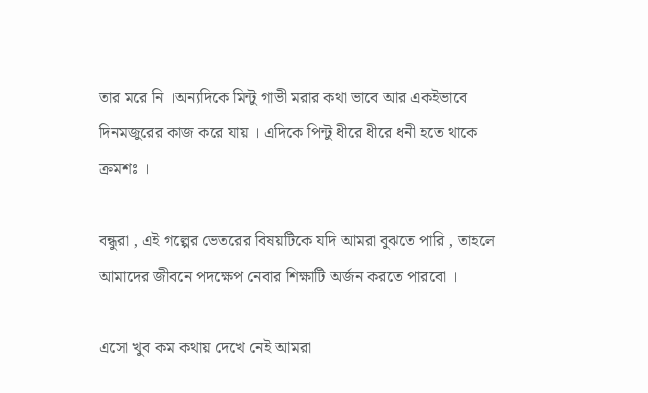তার মরে নি ।অন্যদিকে মিন্টু গাভী মরার কথা ভাবে আর একইভাবে দিনমজুরের কাজ করে যায় । এদিকে পিন্টু ধীরে ধীরে ধনী হতে থাকে ক্রমশঃ ।

বন্ধুরা , এই গল্পের ভেতরের বিষয়টিকে যদি আমরা বুঝতে পারি , তাহলে আমাদের জীবনে পদক্ষেপ নেবার শিক্ষাটি অর্জন করতে পারবো ।

এসো খুব কম কথায় দেখে নেই আমরা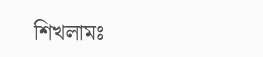শিখলামঃ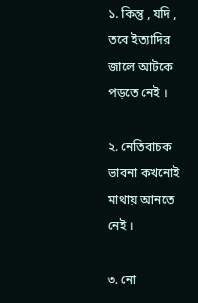১. কিন্তু , যদি , তবে ইত্যাদির জালে আটকে পড়তে নেই ।

২. নেতিবাচক ভাবনা কখনোই মাথায় আনতে নেই ।

৩. নো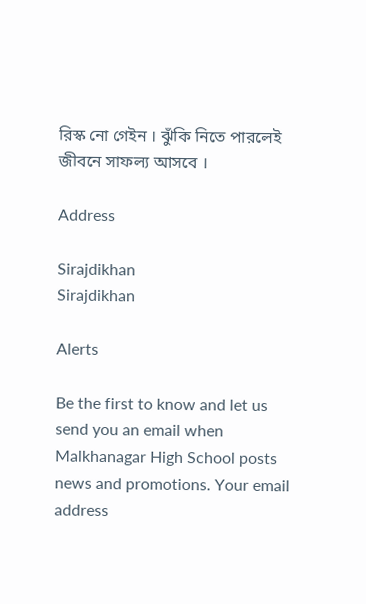রিস্ক নো গেইন । ঝুঁকি নিতে পারলেই জীবনে সাফল্য আসবে ।

Address

Sirajdikhan
Sirajdikhan

Alerts

Be the first to know and let us send you an email when Malkhanagar High School posts news and promotions. Your email address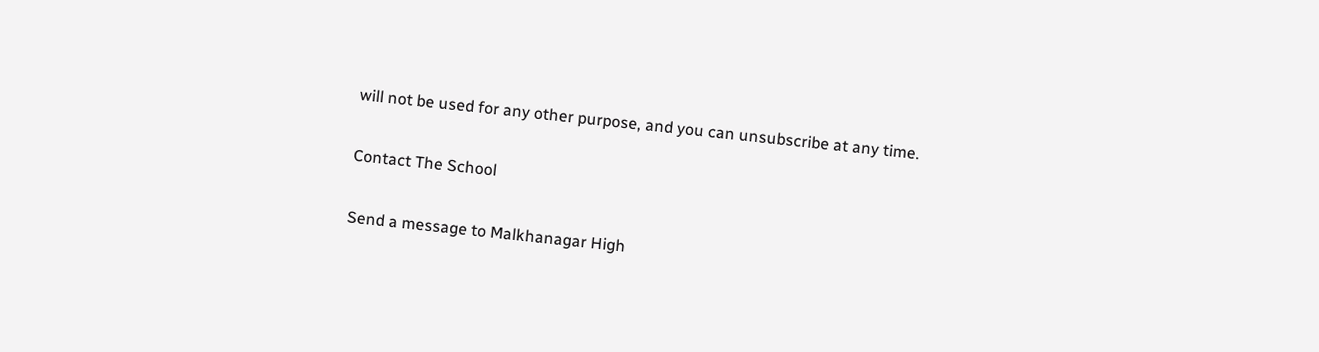will not be used for any other purpose, and you can unsubscribe at any time.

Contact The School

Send a message to Malkhanagar High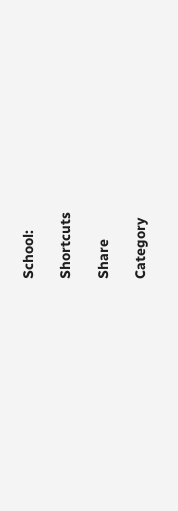School:

Shortcuts

Share

Category